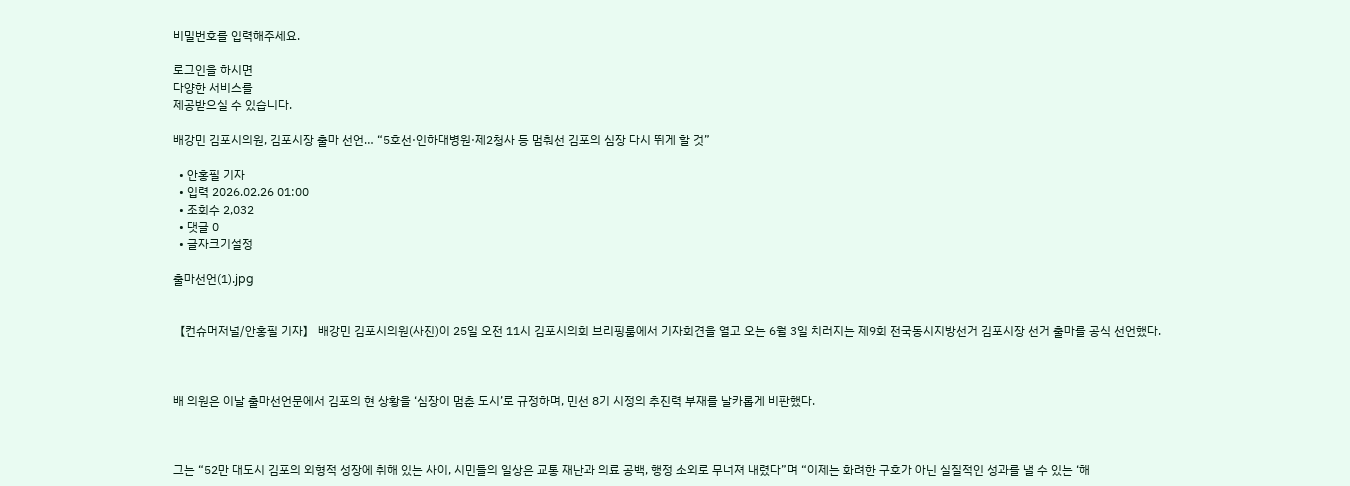비밀번호를 입력해주세요.

로그인을 하시면
다양한 서비스를
제공받으실 수 있습니다.

배강민 김포시의원, 김포시장 출마 선언… “5호선·인하대병원·제2청사 등 멈춰선 김포의 심장 다시 뛰게 할 것”

  • 안홍필 기자
  • 입력 2026.02.26 01:00
  • 조회수 2,032
  • 댓글 0
  • 글자크기설정

출마선언(1).jpg


【컨슈머저널/안홍필 기자】 배강민 김포시의원(사진)이 25일 오전 11시 김포시의회 브리핑룸에서 기자회견을 열고 오는 6월 3일 치러지는 제9회 전국동시지방선거 김포시장 선거 출마를 공식 선언했다.



배 의원은 이날 출마선언문에서 김포의 현 상황을 ‘심장이 멈춘 도시’로 규정하며, 민선 8기 시정의 추진력 부재를 날카롭게 비판했다.



그는 “52만 대도시 김포의 외형적 성장에 취해 있는 사이, 시민들의 일상은 교통 재난과 의료 공백, 행정 소외로 무너져 내렸다”며 “이제는 화려한 구호가 아닌 실질적인 성과를 낼 수 있는 ‘해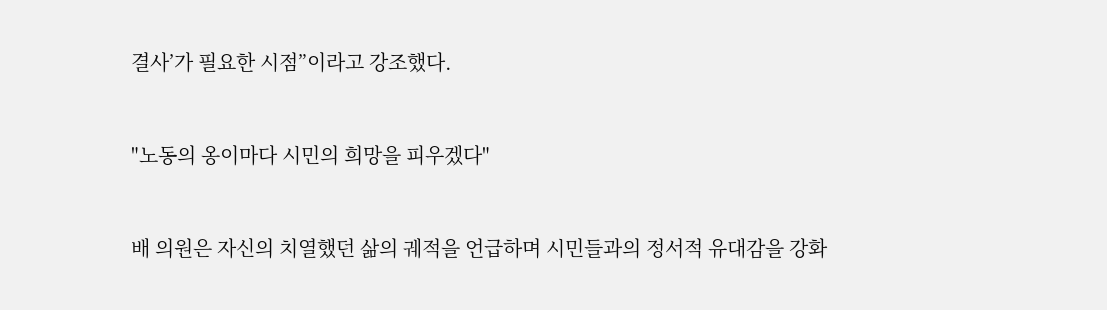결사’가 필요한 시점”이라고 강조했다.


"노동의 옹이마다 시민의 희망을 피우겠다"


배 의원은 자신의 치열했던 삶의 궤적을 언급하며 시민들과의 정서적 유대감을 강화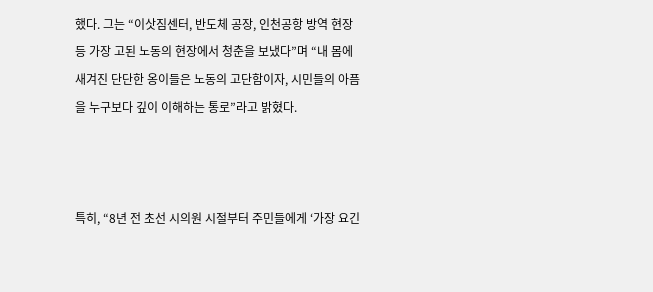했다. 그는 “이삿짐센터, 반도체 공장, 인천공항 방역 현장 등 가장 고된 노동의 현장에서 청춘을 보냈다”며 “내 몸에 새겨진 단단한 옹이들은 노동의 고단함이자, 시민들의 아픔을 누구보다 깊이 이해하는 통로”라고 밝혔다.



특히, “8년 전 초선 시의원 시절부터 주민들에게 ‘가장 요긴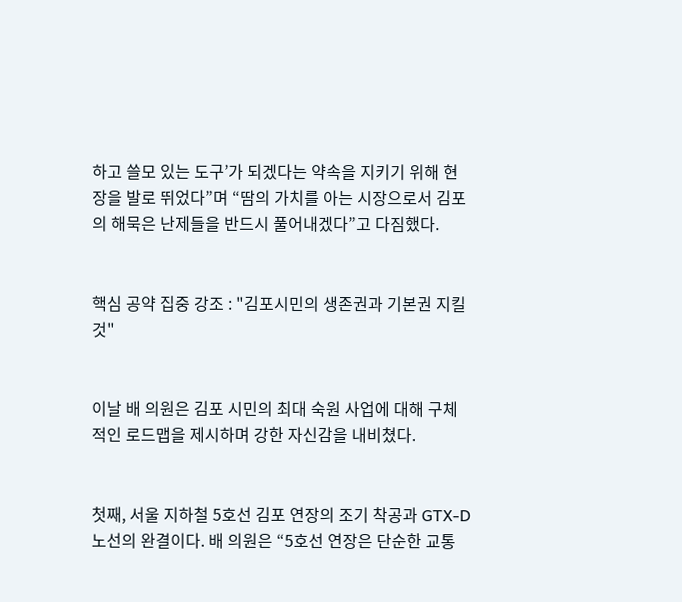하고 쓸모 있는 도구’가 되겠다는 약속을 지키기 위해 현장을 발로 뛰었다”며 “땀의 가치를 아는 시장으로서 김포의 해묵은 난제들을 반드시 풀어내겠다”고 다짐했다.


핵심 공약 집중 강조 : "김포시민의 생존권과 기본권 지킬 것"


이날 배 의원은 김포 시민의 최대 숙원 사업에 대해 구체적인 로드맵을 제시하며 강한 자신감을 내비쳤다.


첫째, 서울 지하철 5호선 김포 연장의 조기 착공과 GTX-D 노선의 완결이다. 배 의원은 “5호선 연장은 단순한 교통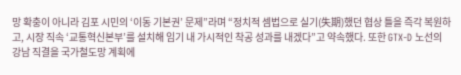망 확충이 아니라 김포 시민의 ‘이동 기본권’ 문제”라며 “정치적 셈법으로 실기(失期)했던 협상 틀을 즉각 복원하고, 시장 직속 ‘교통혁신본부’를 설치해 임기 내 가시적인 착공 성과를 내겠다”고 약속했다. 또한 GTX-D 노선의 강남 직결을 국가철도망 계획에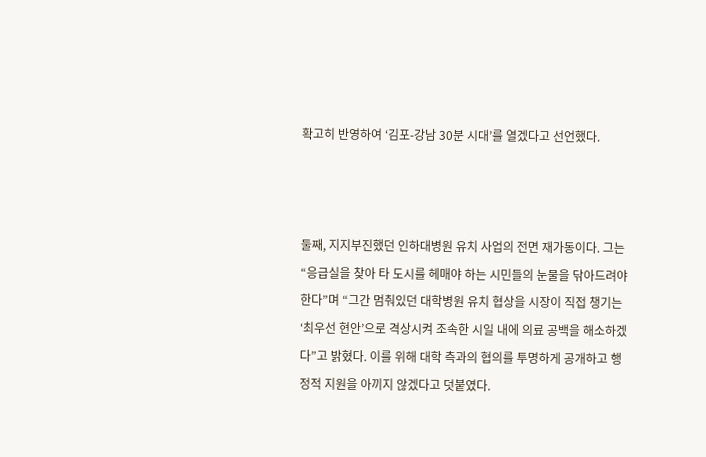확고히 반영하여 ‘김포-강남 30분 시대’를 열겠다고 선언했다.



둘째, 지지부진했던 인하대병원 유치 사업의 전면 재가동이다. 그는 “응급실을 찾아 타 도시를 헤매야 하는 시민들의 눈물을 닦아드려야 한다”며 “그간 멈춰있던 대학병원 유치 협상을 시장이 직접 챙기는 ‘최우선 현안’으로 격상시켜 조속한 시일 내에 의료 공백을 해소하겠다”고 밝혔다. 이를 위해 대학 측과의 협의를 투명하게 공개하고 행정적 지원을 아끼지 않겠다고 덧붙였다.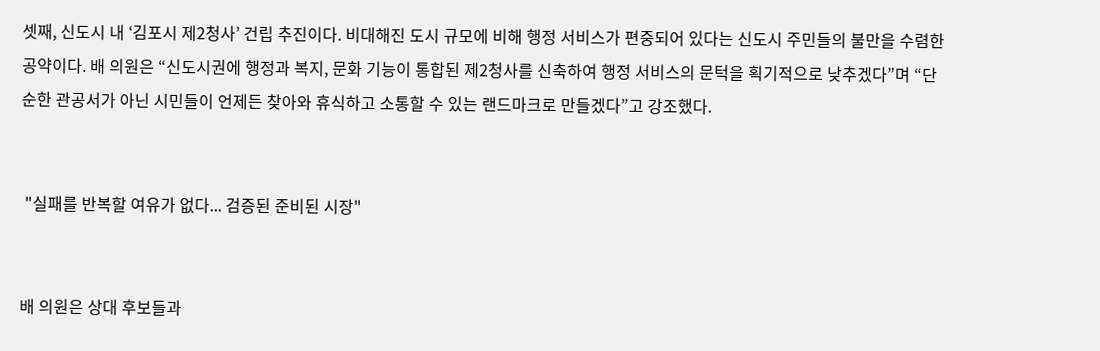셋째, 신도시 내 ‘김포시 제2청사’ 건립 추진이다. 비대해진 도시 규모에 비해 행정 서비스가 편중되어 있다는 신도시 주민들의 불만을 수렴한 공약이다. 배 의원은 “신도시권에 행정과 복지, 문화 기능이 통합된 제2청사를 신축하여 행정 서비스의 문턱을 획기적으로 낮추겠다”며 “단순한 관공서가 아닌 시민들이 언제든 찾아와 휴식하고 소통할 수 있는 랜드마크로 만들겠다”고 강조했다.


 "실패를 반복할 여유가 없다... 검증된 준비된 시장"


배 의원은 상대 후보들과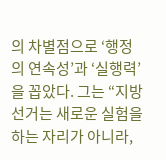의 차별점으로 ‘행정의 연속성’과 ‘실행력’을 꼽았다. 그는 “지방선거는 새로운 실험을 하는 자리가 아니라,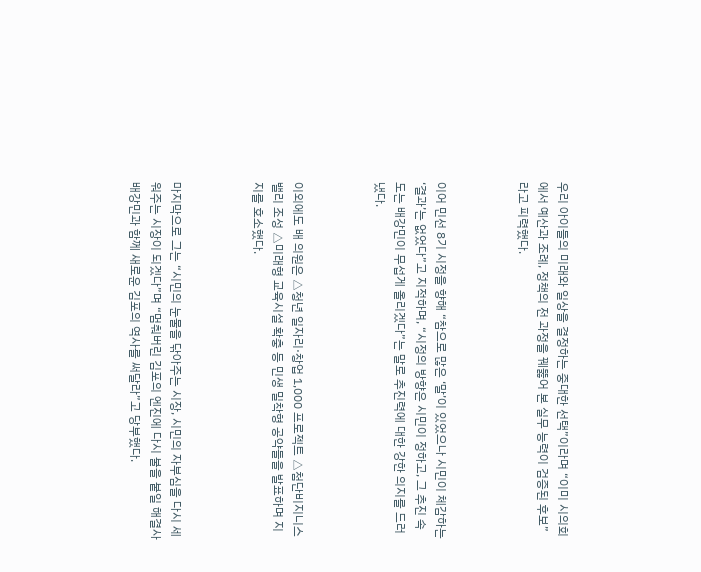우리 아이들의 미래와 일상을 결정하는 중대한 선택”이라며 “이미 시의회에서 예산과 조례, 정책의 전 과정을 꿰뚫어 본 실무 능력이 검증된 후보”라고 피력했다.



이어 민선 8기 시정을 향해 “참으로 많은 ‘말’이 있었으나 시민이 체감하는 ‘결과’는 없었다”고 지적하며, “시정의 방향은 시민이 정하고, 그 추진 속도는 배강민이 무섭게 올리겠다”는 말로 추진력에 대한 강한 의지를 드러냈다.



이외에도 배 의원은 △청년 일자리·창업 1,000 프로젝트 △첨단비지니스 밸리 조성 △미래형 교육시설 확충 등 민생 밀착형 공약들을 발표하며 지지를 호소했다.



마지막으로 그는 “시민의 눈물을 닦아주는 시장, 시민의 자부심을 다시 세워주는 시장이 되겠다”며 “멈춰버린 김포의 엔진에 다시 불을 붙일 해결사 배강민과 함께 새로운 김포의 역사를 써달라”고 당부했다.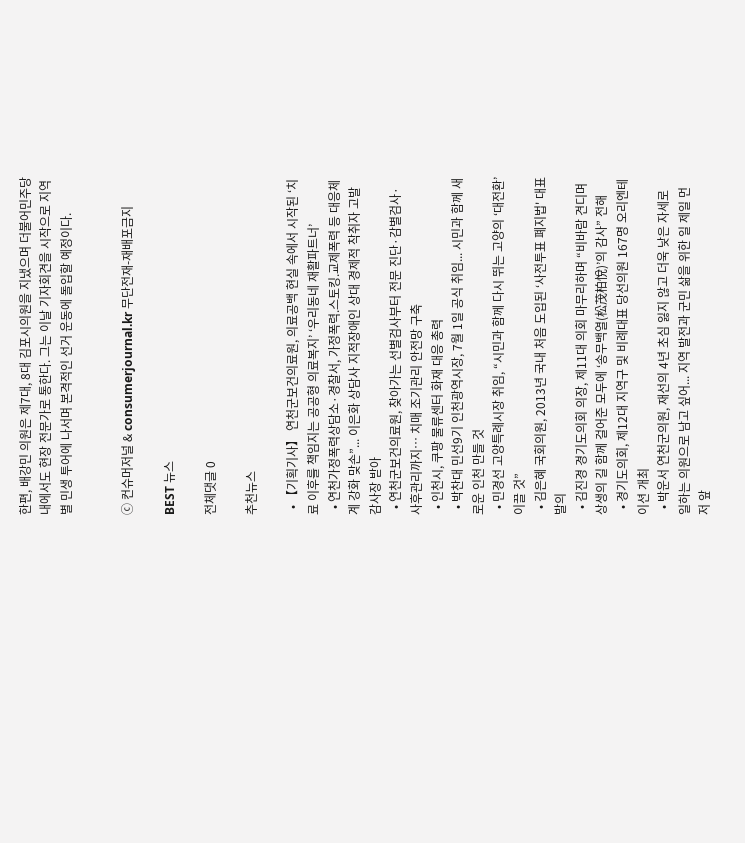한편, 배강민 의원은 제7대, 8대 김포시의원을 지냈으며 더불어민주당 내에서도 현장 전문가로 통한다. 그는 이날 기자회견을 시작으로 지역별 민생 투어에 나서며 본격적인 선거 운동에 돌입할 예정이다.


ⓒ 컨슈머저널 & consumerjournal.kr 무단전재-재배포금지

BEST 뉴스

전체댓글 0

추천뉴스

  • 【기획기사】 연천군보건의료원, 의료공백 현실 속에서 시작된 ‘치료 이후를 책임지는 공공형 의료복지’ ‘우리동네 재활파트너’
  • 연천가정폭력상담소·경찰서, 가정폭력.스토킹.교제폭력 등 대응체계 강화 맞손”... 이은화 상담사 지적장애인 상대 경제적 착취자 고발 감사장 받아
  • 연천군보건의료원, 찾아가는 선별검사부터 전문 진단·감별검사·사후관리까지… 치매 조기관리 안전망 구축
  • 인천시, 쿠팡 물류센터 화재 대응 총력
  • 박찬대 민선9기 인천광역시장, 7월 1일 공식 취임... 시민과 함께 새로운 인천 만들 것
  • 민경선 고양특례시장 취임, “시민과 함께 다시 뛰는 고양의 ‘대전환’ 이끌 것”
  • 김은혜 국회의원, 2013년 국내 처음 도입된 ‘사전투표 폐지법' 대표발의
  • 김진경 경기도의회 의장, 제11대 의회 마무리하며 “비바람 견디며 상생의 길 함께 걸어준 모두에 ‘송무백열(松茂柏悅)’의 감사” 전해
  • 경기도의회, 제12대 지역구 및 비례대표 당선의원 167명 오리엔테이션 개최
  • 박운서 연천군의원, 재선의 4년 초심 잃지 않고 더욱 낮은 자세로 일하는 의원으로 남고 싶어... 지역 발전과 군민 삶을 위한 일 제일 먼저 앞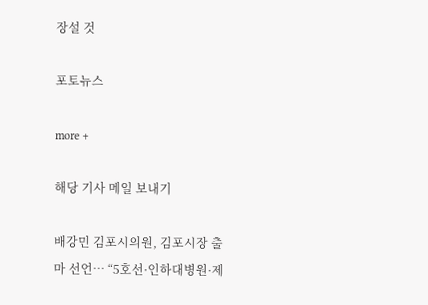장설 것

포토뉴스

more +

해당 기사 메일 보내기

배강민 김포시의원, 김포시장 출마 선언… “5호선·인하대병원·제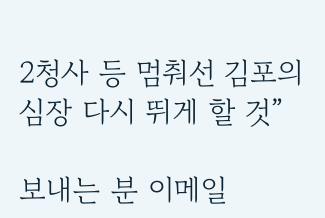2청사 등 멈춰선 김포의 심장 다시 뛰게 할 것”

보내는 분 이메일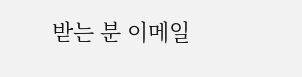받는 분 이메일